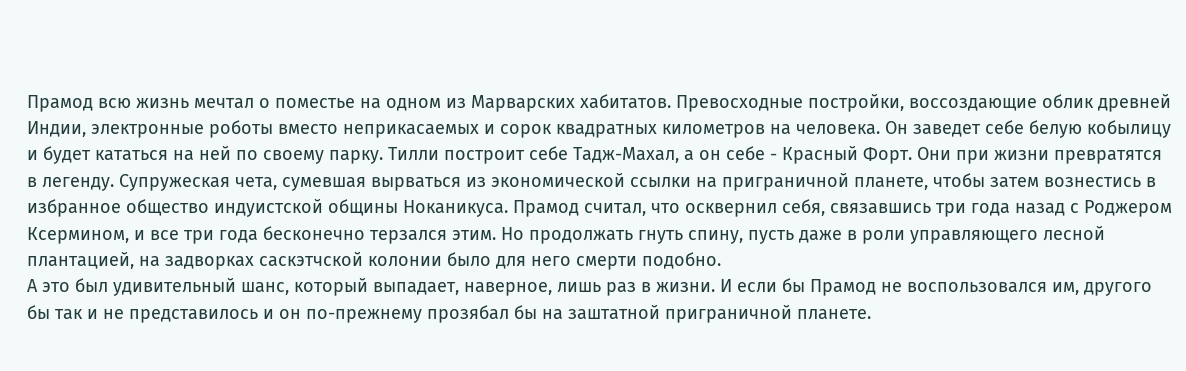Прамод всю жизнь мечтал о поместье на одном из Марварских хабитатов. Превосходные постройки, воссоздающие облик древней Индии, электронные роботы вместо неприкасаемых и сорок квадратных километров на человека. Он заведет себе белую кобылицу и будет кататься на ней по своему парку. Тилли построит себе Тадж-Махал, а он себе - Красный Форт. Они при жизни превратятся в легенду. Супружеская чета, сумевшая вырваться из экономической ссылки на приграничной планете, чтобы затем вознестись в избранное общество индуистской общины Ноканикуса. Прамод считал, что осквернил себя, связавшись три года назад с Роджером Ксермином, и все три года бесконечно терзался этим. Но продолжать гнуть спину, пусть даже в роли управляющего лесной плантацией, на задворках саскэтчской колонии было для него смерти подобно.
А это был удивительный шанс, который выпадает, наверное, лишь раз в жизни. И если бы Прамод не воспользовался им, другого бы так и не представилось и он по-прежнему прозябал бы на заштатной приграничной планете.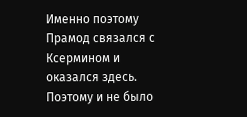Именно поэтому Прамод связался с Ксермином и оказался здесь. Поэтому и не было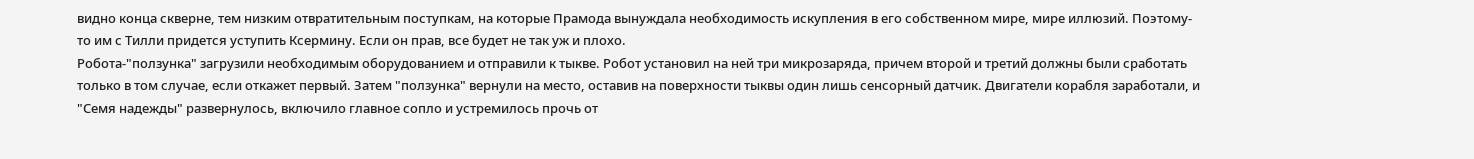видно конца скверне, тем низким отвратительным поступкам, на которые Прамода вынуждала необходимость искупления в его собственном мире, мире иллюзий. Поэтому-то им с Тилли придется уступить Ксермину. Если он прав, все будет не так уж и плохо.
Робота-"ползунка" загрузили необходимым оборудованием и отправили к тыкве. Робот установил на ней три микрозаряда, причем второй и третий должны были сработать только в том случае, если откажет первый. Затем "ползунка" вернули на место, оставив на поверхности тыквы один лишь сенсорный датчик. Двигатели корабля заработали, и "Семя надежды" развернулось, включило главное сопло и устремилось прочь от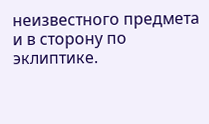неизвестного предмета и в сторону по эклиптике.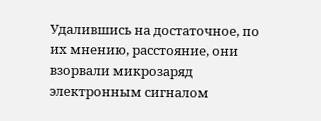Удалившись на достаточное, по их мнению, расстояние, они взорвали микрозаряд электронным сигналом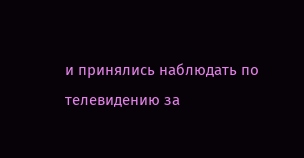и принялись наблюдать по телевидению за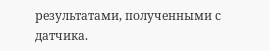результатами, полученными с датчика.